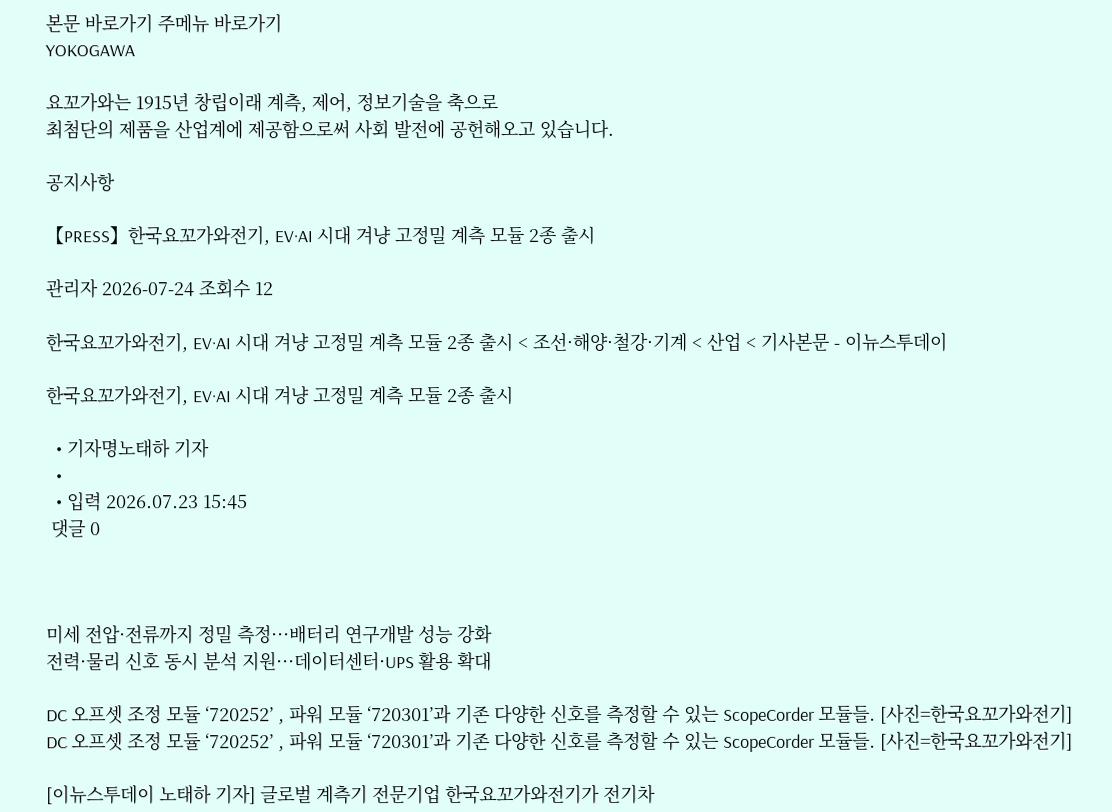본문 바로가기 주메뉴 바로가기
YOKOGAWA

요꼬가와는 1915년 창립이래 계측, 제어, 정보기술을 축으로
최첨단의 제품을 산업계에 제공함으로써 사회 발전에 공헌해오고 있습니다.

공지사항

【PRESS】한국요꼬가와전기, EV·AI 시대 겨냥 고정밀 계측 모듈 2종 출시

관리자 2026-07-24 조회수 12

한국요꼬가와전기, EV·AI 시대 겨냥 고정밀 계측 모듈 2종 출시 < 조선·해양·철강·기계 < 산업 < 기사본문 - 이뉴스투데이

한국요꼬가와전기, EV·AI 시대 겨냥 고정밀 계측 모듈 2종 출시

  • 기자명노태하 기자
  •
  • 입력 2026.07.23 15:45
 댓글 0



미세 전압·전류까지 정밀 측정···배터리 연구개발 성능 강화
전력·물리 신호 동시 분석 지원···데이터센터·UPS 활용 확대

DC 오프셋 조정 모듈 ‘720252’ , 파워 모듈 ‘720301’과 기존 다양한 신호를 측정할 수 있는 ScopeCorder 모듈들. [사진=한국요꼬가와전기]
DC 오프셋 조정 모듈 ‘720252’ , 파워 모듈 ‘720301’과 기존 다양한 신호를 측정할 수 있는 ScopeCorder 모듈들. [사진=한국요꼬가와전기]

[이뉴스투데이 노태하 기자] 글로벌 계측기 전문기업 한국요꼬가와전기가 전기차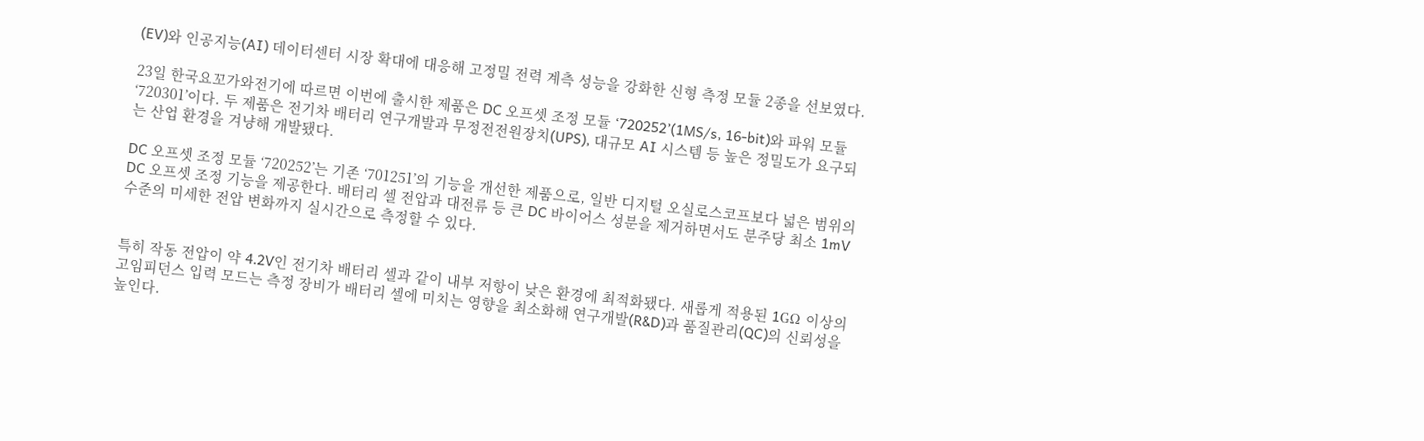(EV)와 인공지능(AI) 데이터센터 시장 확대에 대응해 고정밀 전력 계측 성능을 강화한 신형 측정 모듈 2종을 선보였다.

23일 한국요꼬가와전기에 따르면 이번에 출시한 제품은 DC 오프셋 조정 모듈 ‘720252’(1MS/s, 16-bit)와 파워 모듈 ‘720301’이다. 두 제품은 전기차 배터리 연구개발과 무정전전원장치(UPS), 대규모 AI 시스템 등 높은 정밀도가 요구되는 산업 환경을 겨냥해 개발됐다.

DC 오프셋 조정 모듈 ‘720252’는 기존 ‘701251’의 기능을 개선한 제품으로, 일반 디지털 오실로스코프보다 넓은 범위의 DC 오프셋 조정 기능을 제공한다. 배터리 셀 전압과 대전류 등 큰 DC 바이어스 성분을 제거하면서도 분주당 최소 1mV 수준의 미세한 전압 변화까지 실시간으로 측정할 수 있다.


특히 작동 전압이 약 4.2V인 전기차 배터리 셀과 같이 내부 저항이 낮은 환경에 최적화됐다. 새롭게 적용된 1GΩ 이상의 고임피던스 입력 모드는 측정 장비가 배터리 셀에 미치는 영향을 최소화해 연구개발(R&D)과 품질관리(QC)의 신뢰성을 높인다.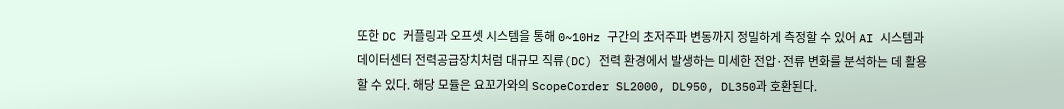또한 DC 커플링과 오프셋 시스템을 통해 0~10Hz 구간의 초저주파 변동까지 정밀하게 측정할 수 있어 AI 시스템과 데이터센터 전력공급장치처럼 대규모 직류(DC) 전력 환경에서 발생하는 미세한 전압·전류 변화를 분석하는 데 활용할 수 있다. 해당 모듈은 요꼬가와의 ScopeCorder SL2000, DL950, DL350과 호환된다.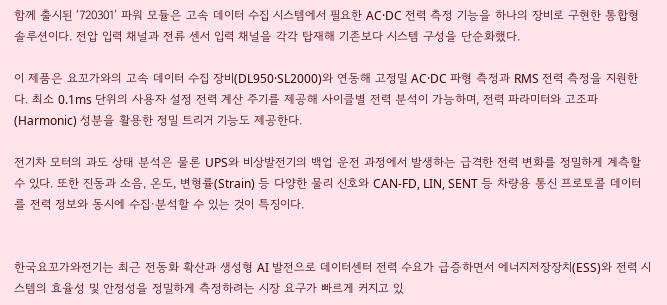함께 출시된 ‘720301’ 파워 모듈은 고속 데이터 수집 시스템에서 필요한 AC·DC 전력 측정 기능을 하나의 장비로 구현한 통합형 솔루션이다. 전압 입력 채널과 전류 센서 입력 채널을 각각 탑재해 기존보다 시스템 구성을 단순화했다.

이 제품은 요꼬가와의 고속 데이터 수집 장비(DL950·SL2000)와 연동해 고정밀 AC·DC 파형 측정과 RMS 전력 측정을 지원한다. 최소 0.1ms 단위의 사용자 설정 전력 계산 주기를 제공해 사이클별 전력 분석이 가능하며, 전력 파라미터와 고조파(Harmonic) 성분을 활용한 정밀 트리거 기능도 제공한다.

전기차 모터의 과도 상태 분석은 물론 UPS와 비상발전기의 백업 운전 과정에서 발생하는 급격한 전력 변화를 정밀하게 계측할 수 있다. 또한 진동과 소음, 온도, 변형률(Strain) 등 다양한 물리 신호와 CAN-FD, LIN, SENT 등 차량용 통신 프로토콜 데이터를 전력 정보와 동시에 수집·분석할 수 있는 것이 특징이다.


한국요꼬가와전기는 최근 전동화 확산과 생성형 AI 발전으로 데이터센터 전력 수요가 급증하면서 에너지저장장치(ESS)와 전력 시스템의 효율성 및 안정성을 정밀하게 측정하려는 시장 요구가 빠르게 커지고 있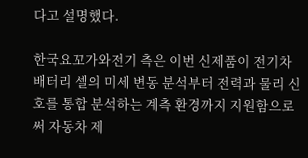다고 설명했다.

한국요꼬가와전기 측은 이번 신제품이 전기차 배터리 셀의 미세 변동 분석부터 전력과 물리 신호를 통합 분석하는 계측 환경까지 지원함으로써 자동차 제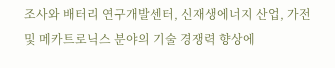조사와 배터리 연구개발센터, 신재생에너지 산업, 가전 및 메카트로닉스 분야의 기술 경쟁력 향상에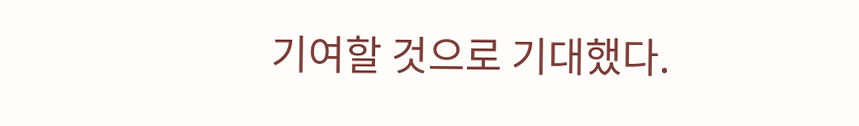기여할 것으로 기대했다.